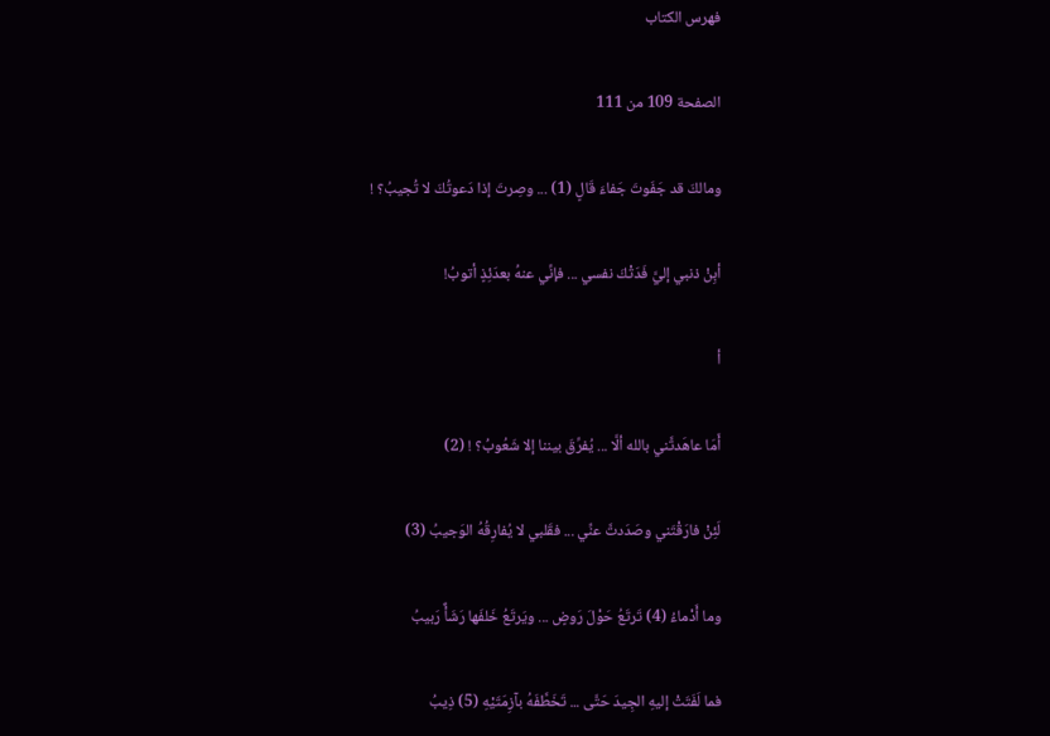فهرس الكتاب

الصفحة 109 من 111

ومالكَ قد جَفَوتَ جَفاءَ قَالٍ (1) ... وصِرتَ إذا دَعوتُكَ لا تُجيبُ؟ !

أبِنْ ذنبي إليَّ فَدَتْكَ نفسي ... فإنِّي عنهُ بعدَئِذٍ أتوبُ!

أ

أَمَا عاهَدتَّني بالله ألَّا ... يُفرِّقَ بيننا إلا شَعُوبُ؟ ! (2)

لَئِنْ فارَقْتَني وصَدَدتَّ عنِّي ... فقَلبي لا يُفارِقُهُ الوَجيبُ (3)

وما أَدْماءُ (4) تَرتَعُ حَوْلَ رَوضٍ ... ويَرتَعُ خَلفَها رَشَأٌ رَبيبُ

فما لَفَتَتْ إليهِ الجِيدَ حَتَّى ... تَخَطَّفَهُ بآزِمَتَيْهِ (5) ذِيبُ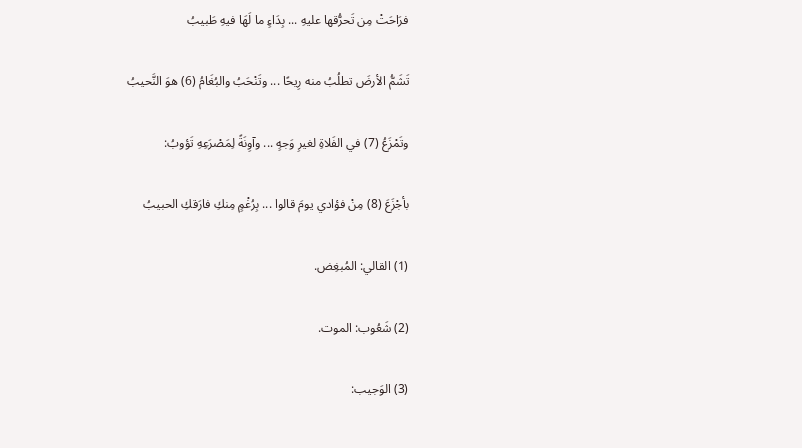فرَاحَتْ مِن تَحرُّقها عليهِ ... بِدَاءٍ ما لَهَا فيهِ طَبيبُ

تَشَمُّ الأرضَ تطلُبُ منه رِيحًا ... وتَنْحَبُ والبُغَامُ (6) هوَ النَّحيبُ

وتَمْزَعُ (7) في الفَلاةِ لغيرِ وَجهٍ ... وآوِنَةً لِمَصْرَعِهِ تَؤوبُ:

بأجْزَعَ (8) مِنْ فؤادي يومَ قالوا ... بِرُغْمٍ مِنكِ فارَقكِ الحبيبُ

(1) القالي: المُبغِض.

(2) شَعُوب: الموت.

(3) الوَجيب: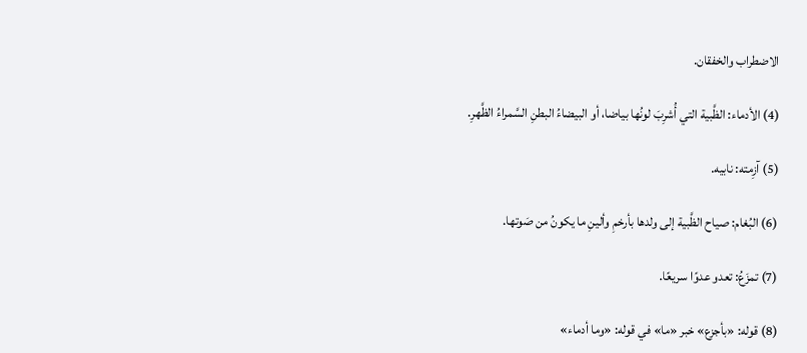الاضطراب والخفقان.

(4) الأدماء: الظَّبية التي أُشرِبَ لونُها بياضا، أو البيضاءُ البطنِ السَّمراءُ الظَّهرِ.

(5) آزِمته: نابيه.

(6) البُغام: صياح الظَّبية إلى ولدها بأرخمِ وألينِ ما يكونُ من صَوتها.

(7) تمزَعُ: تعدو عدوًا سريعًا.

(8) قوله: «بأجزع» خبر «ما» في قوله: «وما أدماء»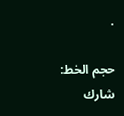.

حجم الخط:
شارك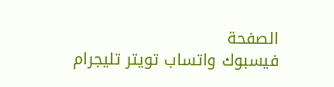الصفحة
فيسبوك واتساب تويتر تليجرام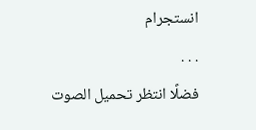انستجرام
. . .
فضلًا انتظر تحميل الصوت